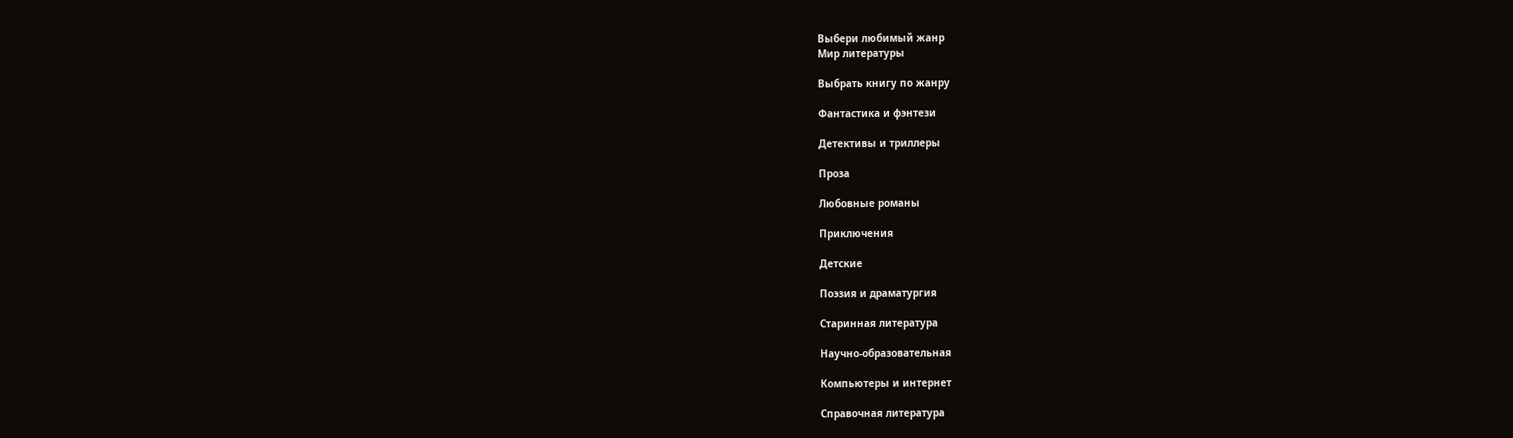Выбери любимый жанр
Мир литературы

Выбрать книгу по жанру

Фантастика и фэнтези

Детективы и триллеры

Проза

Любовные романы

Приключения

Детские

Поэзия и драматургия

Старинная литература

Научно-образовательная

Компьютеры и интернет

Справочная литература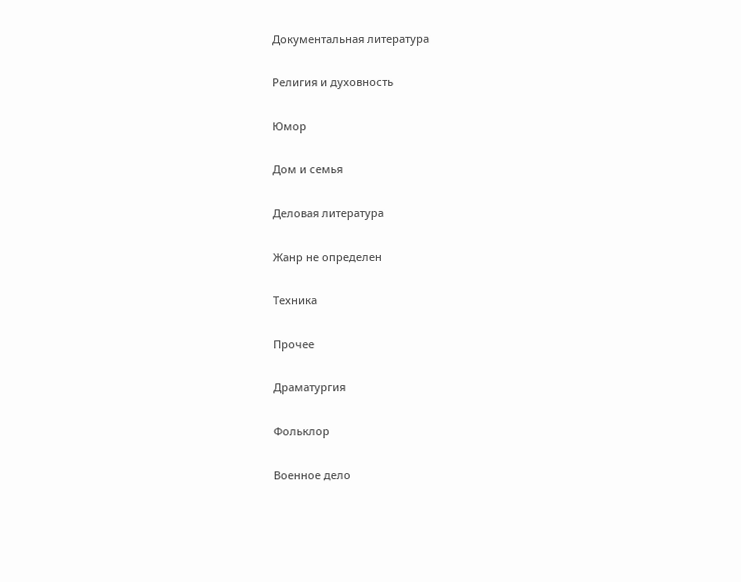Документальная литература

Религия и духовность

Юмор

Дом и семья

Деловая литература

Жанр не определен

Техника

Прочее

Драматургия

Фольклор

Военное дело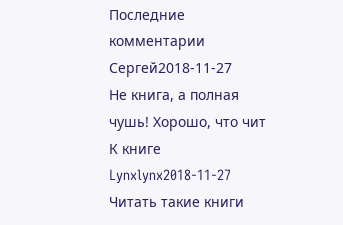Последние комментарии
Сергей2018-11-27
Не книга, а полная чушь! Хорошо, что чит
К книге
Lynxlynx2018-11-27
Читать такие книги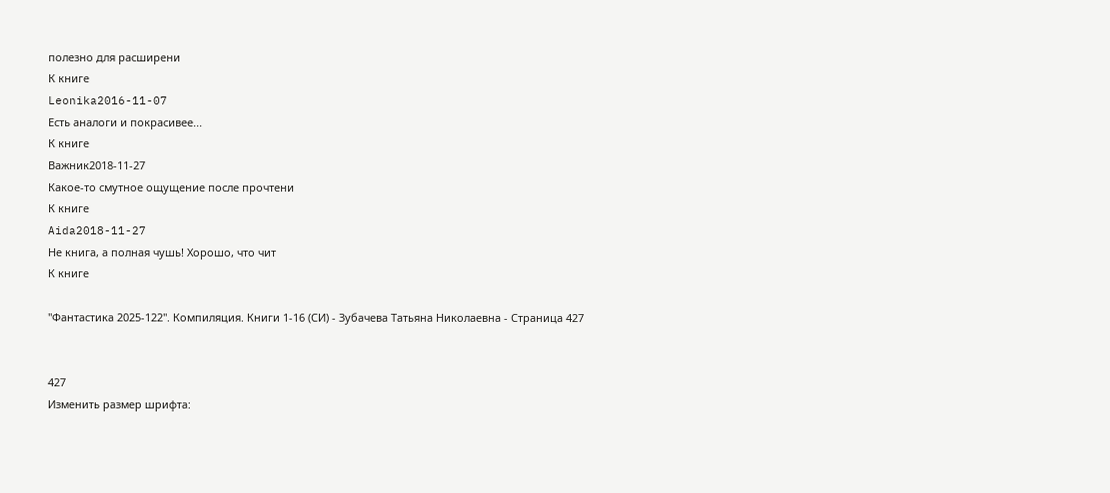полезно для расширени
К книге
Leonika2016-11-07
Есть аналоги и покрасивее...
К книге
Важник2018-11-27
Какое-то смутное ощущение после прочтени
К книге
Aida2018-11-27
Не книга, а полная чушь! Хорошо, что чит
К книге

"Фантастика 2025-122". Компиляция. Книги 1-16 (СИ) - Зубачева Татьяна Николаевна - Страница 427


427
Изменить размер шрифта: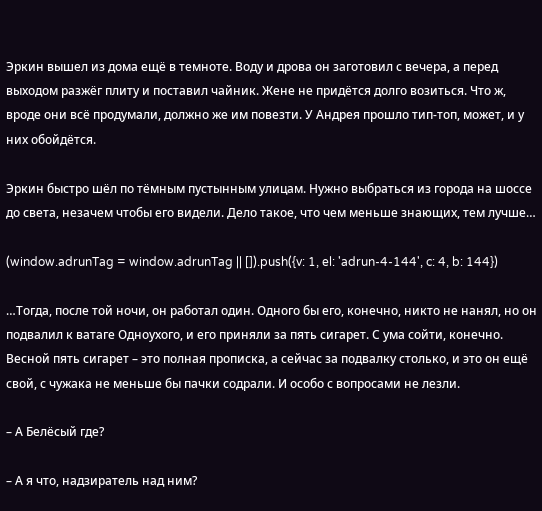Эркин вышел из дома ещё в темноте. Воду и дрова он заготовил с вечера, а перед выходом разжёг плиту и поставил чайник. Жене не придётся долго возиться. Что ж, вроде они всё продумали, должно же им повезти. У Андрея прошло тип-топ, может, и у них обойдётся.

Эркин быстро шёл по тёмным пустынным улицам. Нужно выбраться из города на шоссе до света, незачем чтобы его видели. Дело такое, что чем меньше знающих, тем лучше…

(window.adrunTag = window.adrunTag || []).push({v: 1, el: 'adrun-4-144', c: 4, b: 144})

…Тогда, после той ночи, он работал один. Одного бы его, конечно, никто не нанял, но он подвалил к ватаге Одноухого, и его приняли за пять сигарет. С ума сойти, конечно. Весной пять сигарет – это полная прописка, а сейчас за подвалку столько, и это он ещё свой, с чужака не меньше бы пачки содрали. И особо с вопросами не лезли.

– А Белёсый где?

– А я что, надзиратель над ним?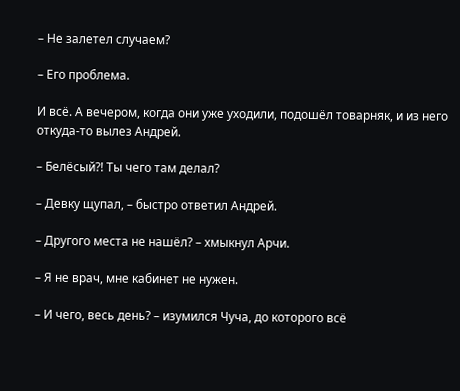– Не залетел случаем?

– Его проблема.

И всё. А вечером, когда они уже уходили, подошёл товарняк, и из него откуда-то вылез Андрей.

– Белёсый?! Ты чего там делал?

– Девку щупал, – быстро ответил Андрей.

– Другого места не нашёл? – хмыкнул Арчи.

– Я не врач, мне кабинет не нужен.

– И чего, весь день? – изумился Чуча, до которого всё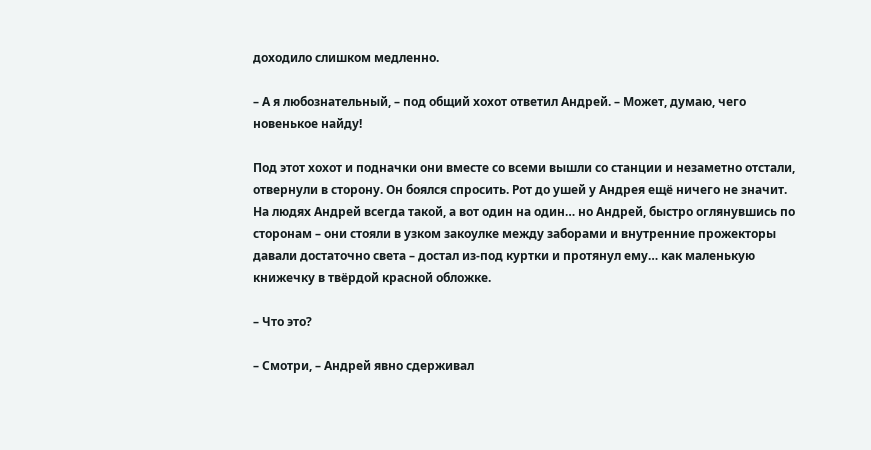доходило слишком медленно.

– А я любознательный, – под общий хохот ответил Андрей. – Может, думаю, чего новенькое найду!

Под этот хохот и подначки они вместе со всеми вышли со станции и незаметно отстали, отвернули в сторону. Он боялся спросить. Рот до ушей у Андрея ещё ничего не значит. На людях Андрей всегда такой, а вот один на один… но Андрей, быстро оглянувшись по сторонам – они стояли в узком закоулке между заборами и внутренние прожекторы давали достаточно света – достал из-под куртки и протянул ему… как маленькую книжечку в твёрдой красной обложке.

– Что это?

– Смотри, – Андрей явно сдерживал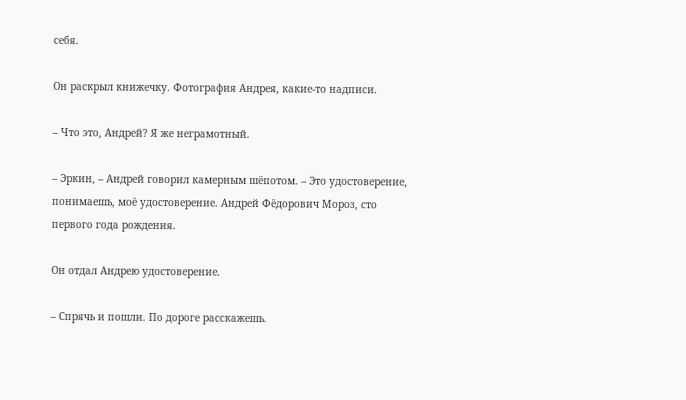себя.

Он раскрыл книжечку. Фотография Андрея, какие-то надписи.

– Что это, Андрей? Я же неграмотный.

– Эркин, – Андрей говорил камерным шёпотом. – Это удостоверение, понимаешь, моё удостоверение. Андрей Фёдорович Мороз, сто первого года рождения.

Он отдал Андрею удостоверение.

– Спрячь и пошли. По дороге расскажешь.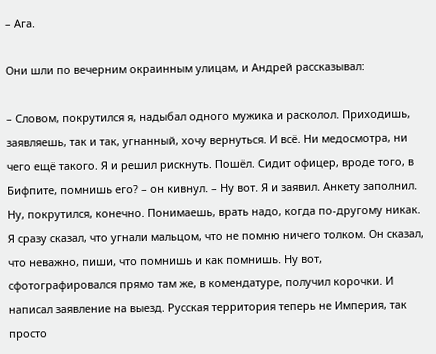– Ага.

Они шли по вечерним окраинным улицам, и Андрей рассказывал:

– Словом, покрутился я, надыбал одного мужика и расколол. Приходишь, заявляешь, так и так, угнанный, хочу вернуться. И всё. Ни медосмотра, ни чего ещё такого. Я и решил рискнуть. Пошёл. Сидит офицер, вроде того, в Бифпите, помнишь его? – он кивнул. – Ну вот. Я и заявил. Анкету заполнил. Ну, покрутился, конечно. Понимаешь, врать надо, когда по-другому никак. Я сразу сказал, что угнали мальцом, что не помню ничего толком. Он сказал, что неважно, пиши, что помнишь и как помнишь. Ну вот, сфотографировался прямо там же, в комендатуре, получил корочки. И написал заявление на выезд. Русская территория теперь не Империя, так просто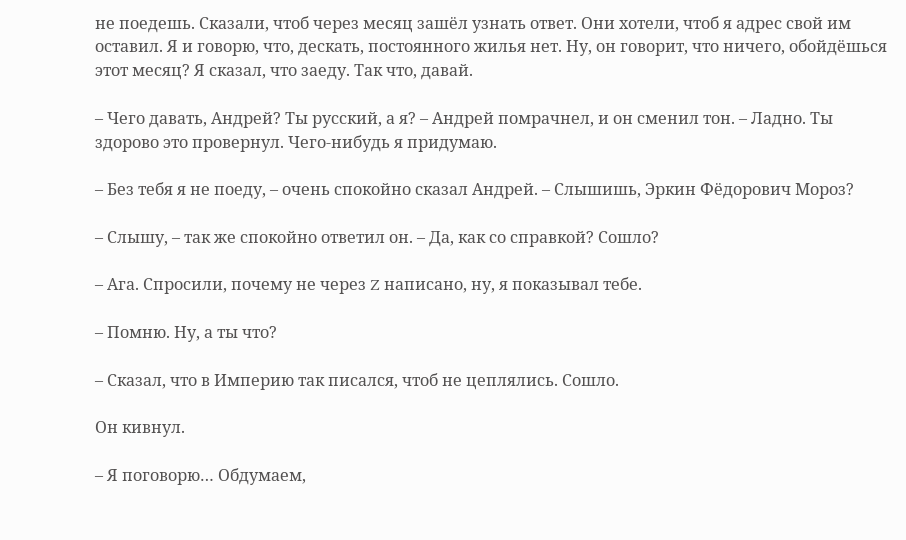не поедешь. Сказали, чтоб через месяц зашёл узнать ответ. Они хотели, чтоб я адрес свой им оставил. Я и говорю, что, дескать, постоянного жилья нет. Ну, он говорит, что ничего, обойдёшься этот месяц? Я сказал, что заеду. Так что, давай.

– Чего давать, Андрей? Ты русский, а я? – Андрей помрачнел, и он сменил тон. – Ладно. Ты здорово это провернул. Чего-нибудь я придумаю.

– Без тебя я не поеду, – очень спокойно сказал Андрей. – Слышишь, Эркин Фёдорович Мороз?

– Слышу, – так же спокойно ответил он. – Да, как со справкой? Сошло?

– Ага. Спросили, почему не через Z написано, ну, я показывал тебе.

– Помню. Ну, а ты что?

– Сказал, что в Империю так писался, чтоб не цеплялись. Сошло.

Он кивнул.

– Я поговорю… Обдумаем,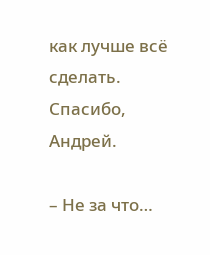как лучше всё сделать. Спасибо, Андрей.

– Не за что…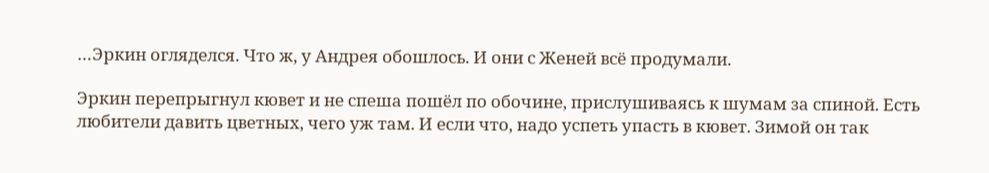…Эркин огляделся. Что ж, у Андрея обошлось. И они с Женей всё продумали.

Эркин перепрыгнул кювет и не спеша пошёл по обочине, прислушиваясь к шумам за спиной. Есть любители давить цветных, чего уж там. И если что, надо успеть упасть в кювет. Зимой он так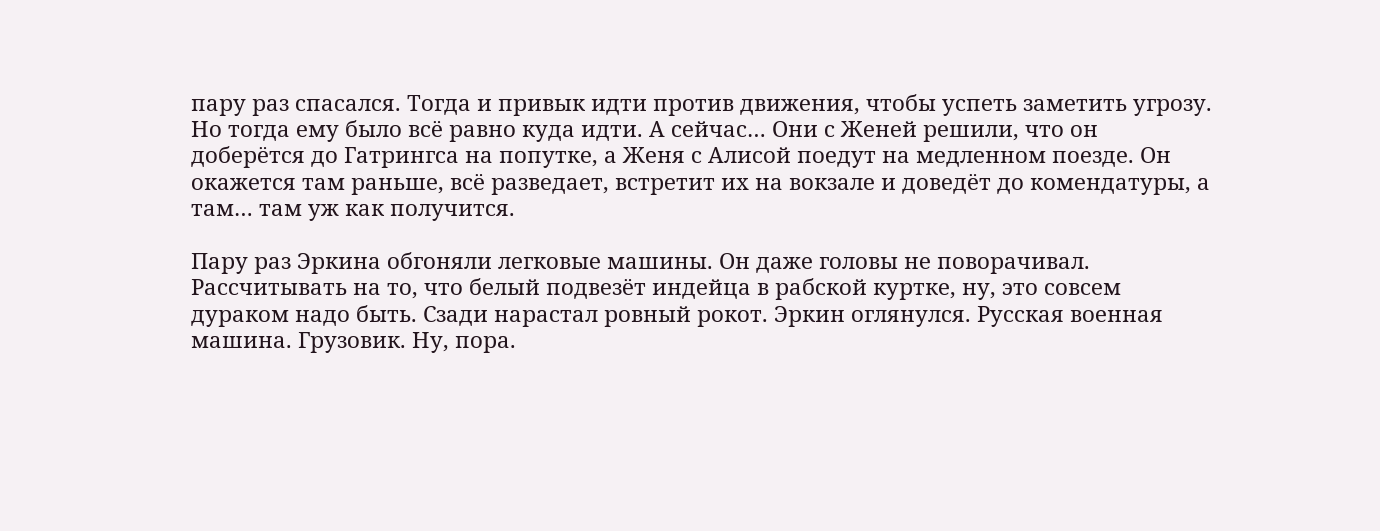пару раз спасался. Тогда и привык идти против движения, чтобы успеть заметить угрозу. Но тогда ему было всё равно куда идти. А сейчас… Они с Женей решили, что он доберётся до Гатрингса на попутке, а Женя с Алисой поедут на медленном поезде. Он окажется там раньше, всё разведает, встретит их на вокзале и доведёт до комендатуры, а там… там уж как получится.

Пару раз Эркина обгоняли легковые машины. Он даже головы не поворачивал. Рассчитывать на то, что белый подвезёт индейца в рабской куртке, ну, это совсем дураком надо быть. Сзади нарастал ровный рокот. Эркин оглянулся. Русская военная машина. Грузовик. Ну, пора.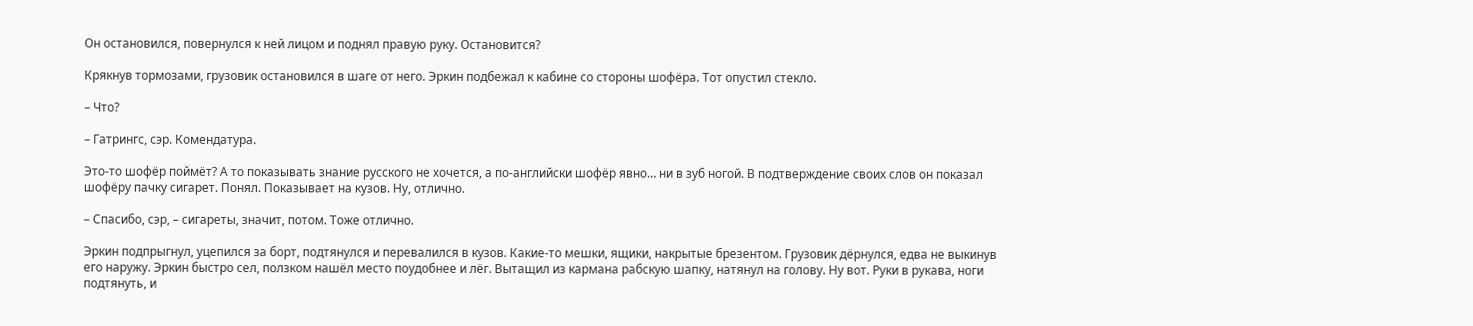Он остановился, повернулся к ней лицом и поднял правую руку. Остановится?

Крякнув тормозами, грузовик остановился в шаге от него. Эркин подбежал к кабине со стороны шофёра. Тот опустил стекло.

– Что?

– Гатрингс, сэр. Комендатура.

Это-то шофёр поймёт? А то показывать знание русского не хочется, а по-английски шофёр явно… ни в зуб ногой. В подтверждение своих слов он показал шофёру пачку сигарет. Понял. Показывает на кузов. Ну, отлично.

– Спасибо, сэр, – сигареты, значит, потом. Тоже отлично.

Эркин подпрыгнул, уцепился за борт, подтянулся и перевалился в кузов. Какие-то мешки, ящики, накрытые брезентом. Грузовик дёрнулся, едва не выкинув его наружу. Эркин быстро сел, ползком нашёл место поудобнее и лёг. Вытащил из кармана рабскую шапку, натянул на голову. Ну вот. Руки в рукава, ноги подтянуть, и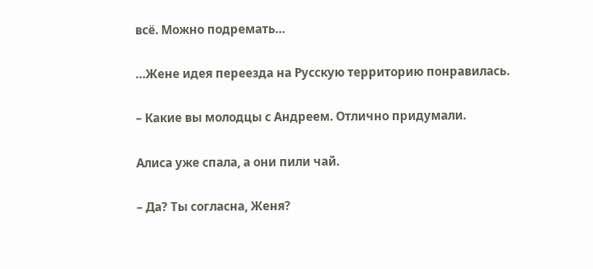всё. Можно подремать…

…Жене идея переезда на Русскую территорию понравилась.

– Какие вы молодцы с Андреем. Отлично придумали.

Алиса уже спала, а они пили чай.

– Да? Ты согласна, Женя?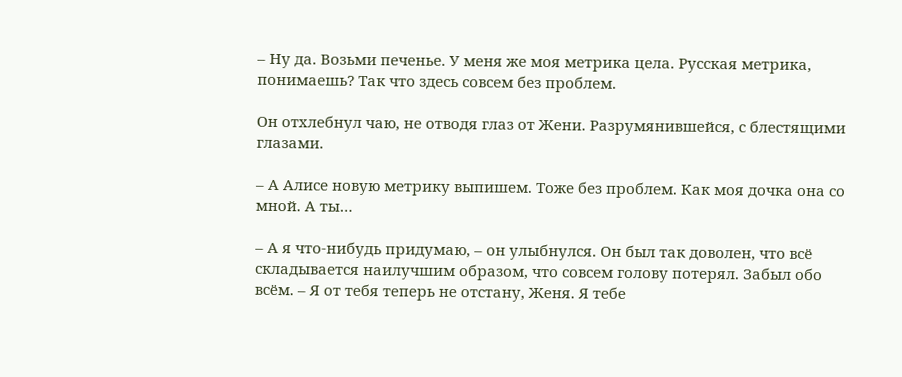– Ну да. Возьми печенье. У меня же моя метрика цела. Русская метрика, понимаешь? Так что здесь совсем без проблем.

Он отхлебнул чаю, не отводя глаз от Жени. Разрумянившейся, с блестящими глазами.

– А Алисе новую метрику выпишем. Тоже без проблем. Как моя дочка она со мной. А ты…

– А я что-нибудь придумаю, – он улыбнулся. Он был так доволен, что всё складывается наилучшим образом, что совсем голову потерял. Забыл обо всём. – Я от тебя теперь не отстану, Женя. Я тебе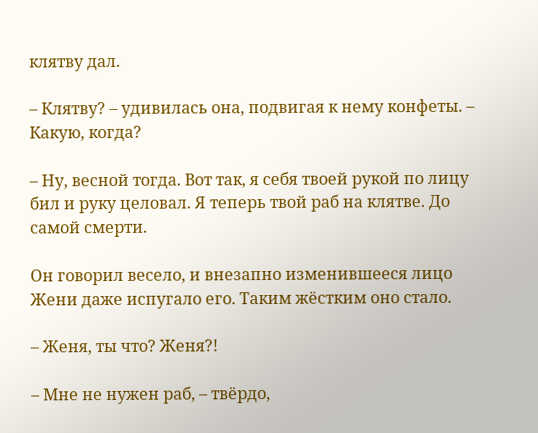клятву дал.

– Клятву? – удивилась она, подвигая к нему конфеты. – Какую, когда?

– Ну, весной тогда. Вот так, я себя твоей рукой по лицу бил и руку целовал. Я теперь твой раб на клятве. До самой смерти.

Он говорил весело, и внезапно изменившееся лицо Жени даже испугало его. Таким жёстким оно стало.

– Женя, ты что? Женя?!

– Мне не нужен раб, – твёрдо,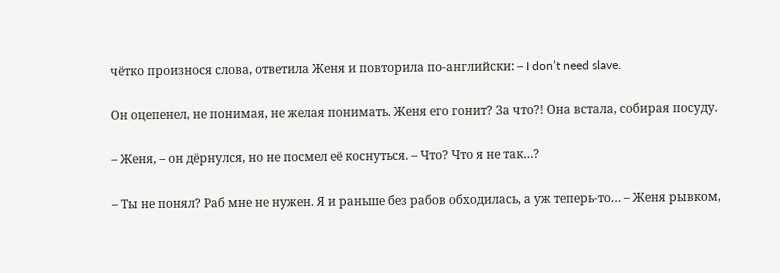чётко произнося слова, ответила Женя и повторила по-английски: – I don’t need slave.

Он оцепенел, не понимая, не желая понимать. Женя его гонит? За что?! Она встала, собирая посуду.

– Женя, – он дёрнулся, но не посмел её коснуться. – Что? Что я не так…?

– Ты не понял? Раб мне не нужен. Я и раньше без рабов обходилась, а уж теперь-то… – Женя рывком,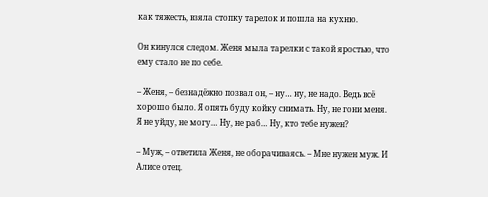как тяжесть, взяла стопку тарелок и пошла на кухню.

Он кинулся следом. Женя мыла тарелки с такой яростью, что ему стало не по себе.

– Женя, – безнадёжно позвал он, – ну… ну, не надо. Ведь всё хорошо было. Я опять буду койку снимать. Ну, не гони меня. Я не уйду, не могу… Ну, не раб… Ну, кто тебе нужен?

– Муж, – ответила Женя, не оборачиваясь. – Мне нужен муж. И Алисе отец.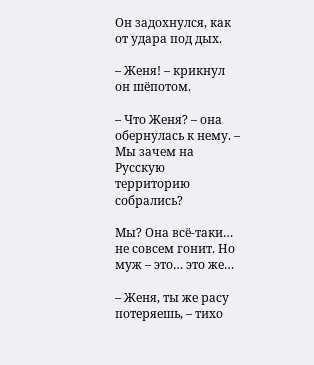Он задохнулся, как от удара под дых.

– Женя! – крикнул он шёпотом.

– Что Женя? – она обернулась к нему. – Мы зачем на Русскую территорию собрались?

Мы? Она всё-таки… не совсем гонит. Но муж – это… это же…

– Женя, ты же расу потеряешь, – тихо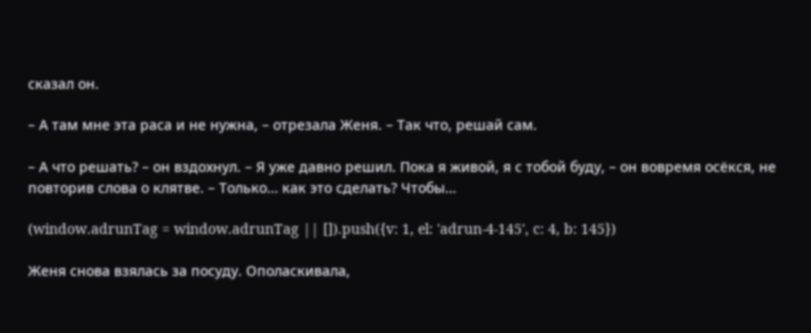сказал он.

– А там мне эта раса и не нужна, – отрезала Женя. – Так что, решай сам.

– А что решать? – он вздохнул. – Я уже давно решил. Пока я живой, я с тобой буду, – он вовремя осёкся, не повторив слова о клятве. – Только… как это сделать? Чтобы…

(window.adrunTag = window.adrunTag || []).push({v: 1, el: 'adrun-4-145', c: 4, b: 145})

Женя снова взялась за посуду. Ополаскивала,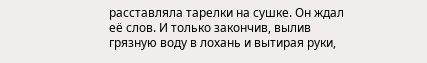расставляла тарелки на сушке. Он ждал её слов. И только закончив, вылив грязную воду в лохань и вытирая руки,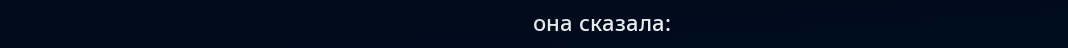она сказала: